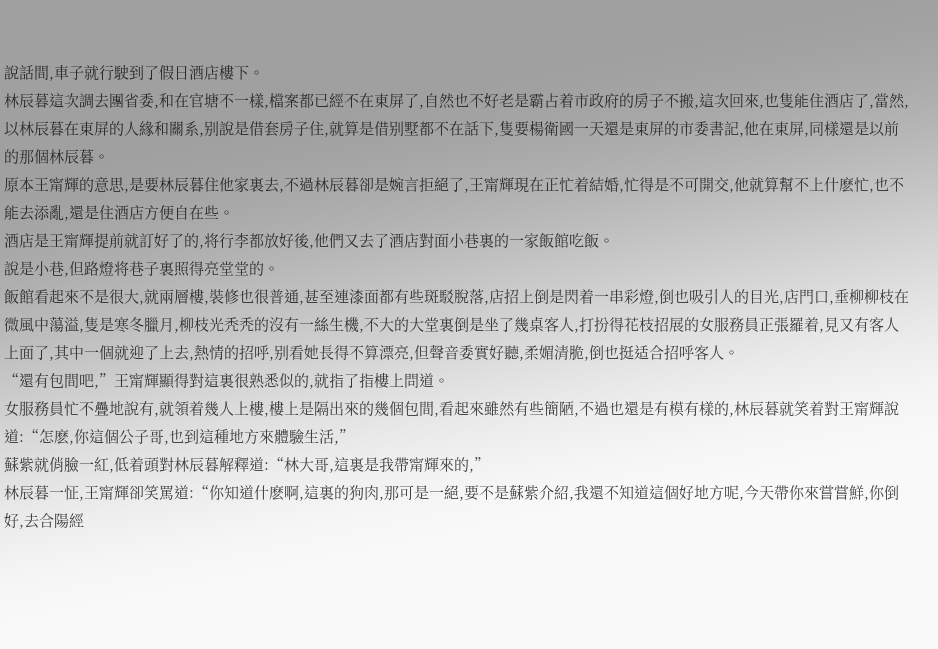說話間,車子就行駛到了假日酒店樓下。
林辰暮這次調去團省委,和在官塘不一樣,檔案都已經不在東屏了,自然也不好老是霸占着市政府的房子不搬,這次回來,也隻能住酒店了,當然,以林辰暮在東屏的人緣和關系,别說是借套房子住,就算是借别墅都不在話下,隻要楊衛國一天還是東屏的市委書記,他在東屏,同樣還是以前的那個林辰暮。
原本王甯輝的意思,是要林辰暮住他家裏去,不過林辰暮卻是婉言拒絕了,王甯輝現在正忙着結婚,忙得是不可開交,他就算幫不上什麽忙,也不能去添亂,還是住酒店方便自在些。
酒店是王甯輝提前就訂好了的,将行李都放好後,他們又去了酒店對面小巷裏的一家飯館吃飯。
說是小巷,但路燈将巷子裏照得亮堂堂的。
飯館看起來不是很大,就兩層樓,裝修也很普通,甚至連漆面都有些斑駁脫落,店招上倒是閃着一串彩燈,倒也吸引人的目光,店門口,垂柳柳枝在微風中蕩溢,隻是寒冬臘月,柳枝光秃秃的沒有一絲生機,不大的大堂裏倒是坐了幾桌客人,打扮得花枝招展的女服務員正張羅着,見又有客人上面了,其中一個就迎了上去,熱情的招呼,别看她長得不算漂亮,但聲音委實好聽,柔媚清脆,倒也挺适合招呼客人。
“還有包間吧,”王甯輝顯得對這裏很熟悉似的,就指了指樓上問道。
女服務員忙不疊地說有,就領着幾人上樓,樓上是隔出來的幾個包間,看起來雖然有些簡陋,不過也還是有模有樣的,林辰暮就笑着對王甯輝說道:“怎麽,你這個公子哥,也到這種地方來體驗生活,”
蘇紫就俏臉一紅,低着頭對林辰暮解釋道:“林大哥,這裏是我帶甯輝來的,”
林辰暮一怔,王甯輝卻笑罵道:“你知道什麽啊,這裏的狗肉,那可是一絕,要不是蘇紫介紹,我還不知道這個好地方呢,今天帶你來嘗嘗鮮,你倒好,去合陽經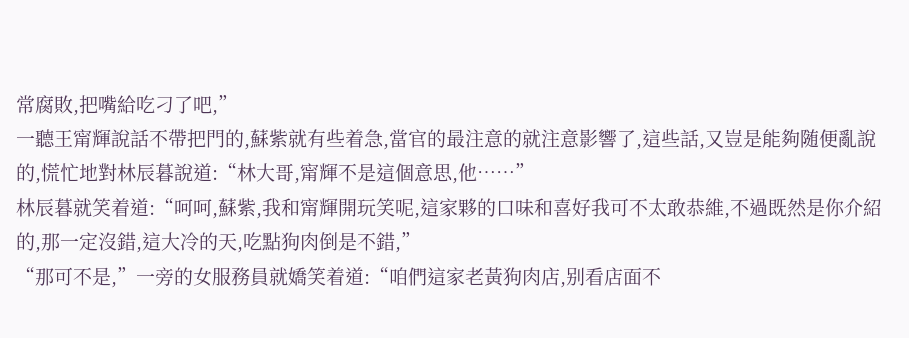常腐敗,把嘴給吃刁了吧,”
一聽王甯輝說話不帶把門的,蘇紫就有些着急,當官的最注意的就注意影響了,這些話,又豈是能夠随便亂說的,慌忙地對林辰暮說道:“林大哥,甯輝不是這個意思,他……”
林辰暮就笑着道:“呵呵,蘇紫,我和甯輝開玩笑呢,這家夥的口味和喜好我可不太敢恭維,不過既然是你介紹的,那一定沒錯,這大冷的天,吃點狗肉倒是不錯,”
“那可不是,”一旁的女服務員就嬌笑着道:“咱們這家老黃狗肉店,别看店面不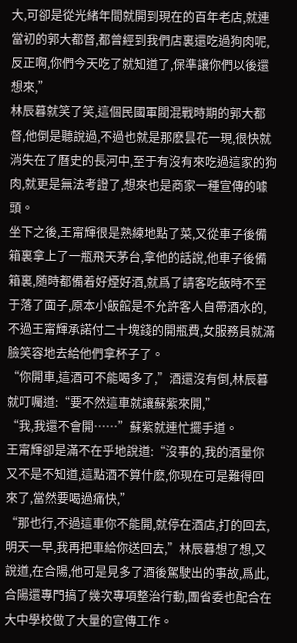大,可卻是從光緒年間就開到現在的百年老店,就連當初的郭大都督,都曾經到我們店裏還吃過狗肉呢,反正啊,你們今天吃了就知道了,保準讓你們以後還想來,”
林辰暮就笑了笑,這個民國軍閥混戰時期的郭大都督,他倒是聽說過,不過也就是那麽昙花一現,很快就消失在了曆史的長河中,至于有沒有來吃過這家的狗肉,就更是無法考證了,想來也是商家一種宣傳的噱頭。
坐下之後,王甯輝很是熟練地點了菜,又從車子後備箱裏拿上了一瓶飛天茅台,拿他的話說,他車子後備箱裏,随時都備着好煙好酒,就爲了請客吃飯時不至于落了面子,原本小飯館是不允許客人自帶酒水的,不過王甯輝承諾付二十塊錢的開瓶費,女服務員就滿臉笑容地去給他們拿杯子了。
“你開車,這酒可不能喝多了,”酒還沒有倒,林辰暮就叮囑道:“要不然這車就讓蘇紫來開,”
“我,我還不會開……”蘇紫就連忙擺手道。
王甯輝卻是滿不在乎地說道:“沒事的,我的酒量你又不是不知道,這點酒不算什麽,你現在可是難得回來了,當然要喝過痛快,”
“那也行,不過這車你不能開,就停在酒店,打的回去,明天一早,我再把車給你送回去,”林辰暮想了想,又說道,在合陽,他可是見多了酒後駕駛出的事故,爲此,合陽還專門搞了幾次專項整治行動,團省委也配合在大中學校做了大量的宣傳工作。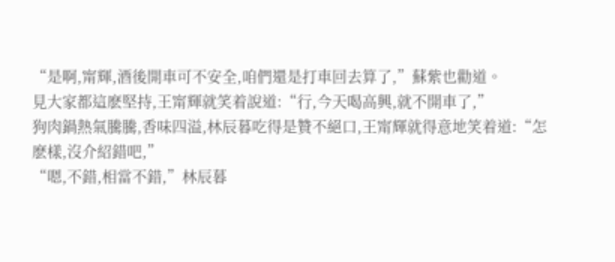“是啊,甯輝,酒後開車可不安全,咱們還是打車回去算了,”蘇紫也勸道。
見大家都這麽堅持,王甯輝就笑着說道:“行,今天喝高興,就不開車了,”
狗肉鍋熱氣騰騰,香味四溢,林辰暮吃得是贊不絕口,王甯輝就得意地笑着道:“怎麽樣,沒介紹錯吧,”
“嗯,不錯,相當不錯,”林辰暮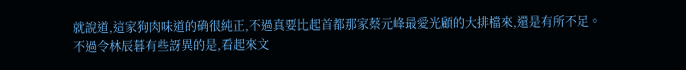就說道,這家狗肉味道的确很純正,不過真要比起首都那家蔡元峰最愛光顧的大排檔來,還是有所不足。
不過令林辰暮有些訝異的是,看起來文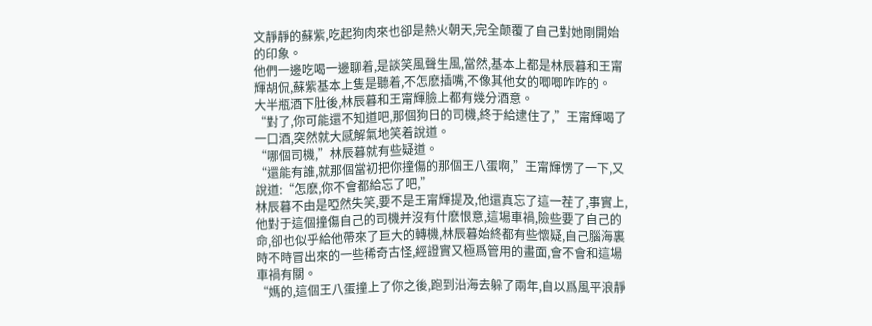文靜靜的蘇紫,吃起狗肉來也卻是熱火朝天,完全颠覆了自己對她剛開始的印象。
他們一邊吃喝一邊聊着,是談笑風聲生風,當然,基本上都是林辰暮和王甯輝胡侃,蘇紫基本上隻是聽着,不怎麽插嘴,不像其他女的唧唧咋咋的。
大半瓶酒下肚後,林辰暮和王甯輝臉上都有幾分酒意。
“對了,你可能還不知道吧,那個狗日的司機,終于給逮住了,”王甯輝喝了一口酒,突然就大感解氣地笑着說道。
“哪個司機,”林辰暮就有些疑道。
“還能有誰,就那個當初把你撞傷的那個王八蛋啊,”王甯輝愣了一下,又說道:“怎麽,你不會都給忘了吧,”
林辰暮不由是啞然失笑,要不是王甯輝提及,他還真忘了這一茬了,事實上,他對于這個撞傷自己的司機并沒有什麽恨意,這場車禍,險些要了自己的命,卻也似乎給他帶來了巨大的轉機,林辰暮始終都有些懷疑,自己腦海裏時不時冒出來的一些稀奇古怪,經證實又極爲管用的畫面,會不會和這場車禍有關。
“媽的,這個王八蛋撞上了你之後,跑到沿海去躲了兩年,自以爲風平浪靜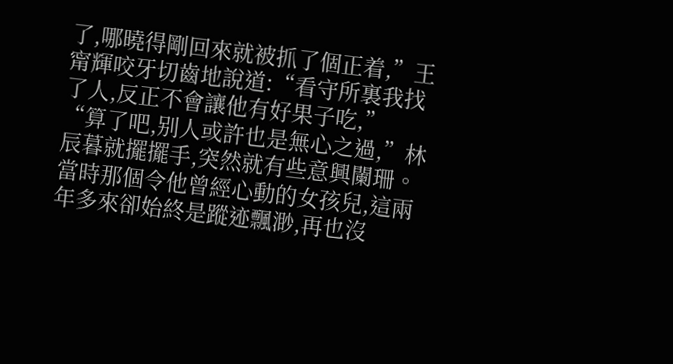了,哪曉得剛回來就被抓了個正着,”王甯輝咬牙切齒地說道:“看守所裏我找了人,反正不會讓他有好果子吃,”
“算了吧,别人或許也是無心之過,”林辰暮就擺擺手,突然就有些意興闌珊。
當時那個令他曾經心動的女孩兒,這兩年多來卻始終是蹤迹飄渺,再也沒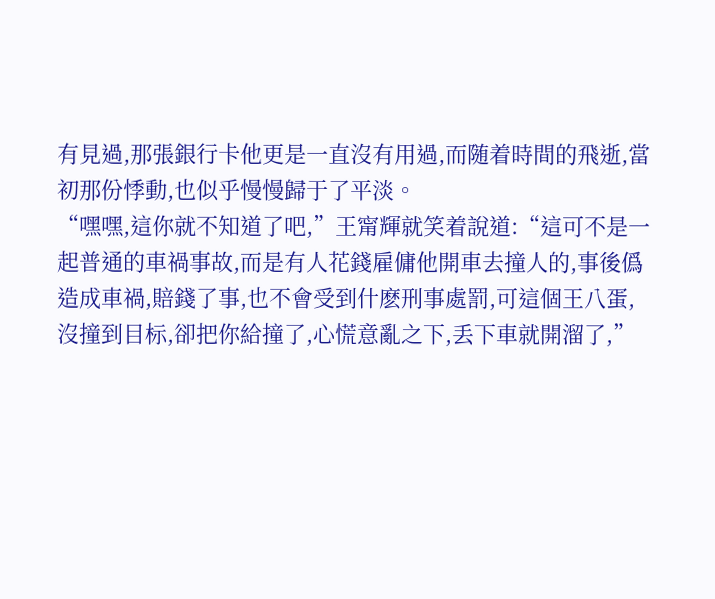有見過,那張銀行卡他更是一直沒有用過,而随着時間的飛逝,當初那份悸動,也似乎慢慢歸于了平淡。
“嘿嘿,這你就不知道了吧,”王甯輝就笑着說道:“這可不是一起普通的車禍事故,而是有人花錢雇傭他開車去撞人的,事後僞造成車禍,賠錢了事,也不會受到什麽刑事處罰,可這個王八蛋,沒撞到目标,卻把你給撞了,心慌意亂之下,丢下車就開溜了,”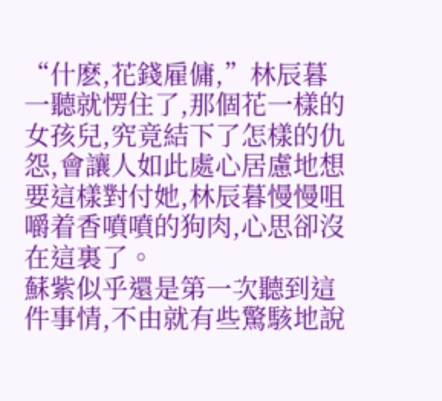“什麽,花錢雇傭,”林辰暮一聽就愣住了,那個花一樣的女孩兒,究竟結下了怎樣的仇怨,會讓人如此處心居慮地想要這樣對付她,林辰暮慢慢咀嚼着香噴噴的狗肉,心思卻沒在這裏了。
蘇紫似乎還是第一次聽到這件事情,不由就有些驚駭地說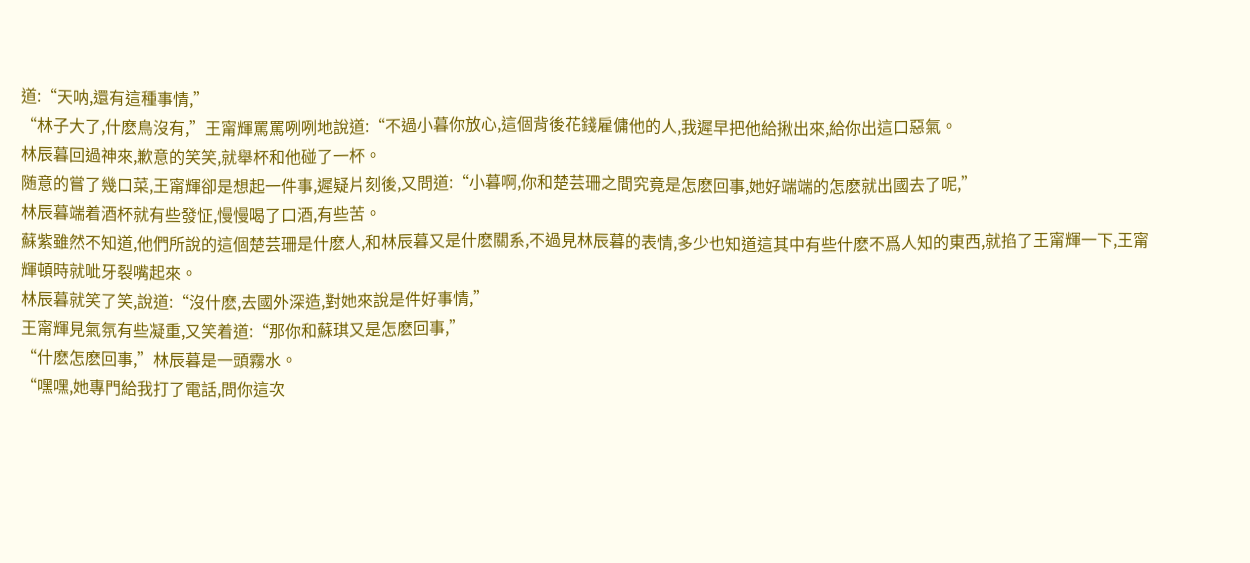道:“天呐,還有這種事情,”
“林子大了,什麽鳥沒有,”王甯輝罵罵咧咧地說道:“不過小暮你放心,這個背後花錢雇傭他的人,我遲早把他給揪出來,給你出這口惡氣。
林辰暮回過神來,歉意的笑笑,就舉杯和他碰了一杯。
随意的嘗了幾口菜,王甯輝卻是想起一件事,遲疑片刻後,又問道:“小暮啊,你和楚芸珊之間究竟是怎麽回事,她好端端的怎麽就出國去了呢,”
林辰暮端着酒杯就有些發怔,慢慢喝了口酒,有些苦。
蘇紫雖然不知道,他們所說的這個楚芸珊是什麽人,和林辰暮又是什麽關系,不過見林辰暮的表情,多少也知道這其中有些什麽不爲人知的東西,就掐了王甯輝一下,王甯輝頓時就呲牙裂嘴起來。
林辰暮就笑了笑,說道:“沒什麽,去國外深造,對她來說是件好事情,”
王甯輝見氣氛有些凝重,又笑着道:“那你和蘇琪又是怎麽回事,”
“什麽怎麽回事,”林辰暮是一頭霧水。
“嘿嘿,她專門給我打了電話,問你這次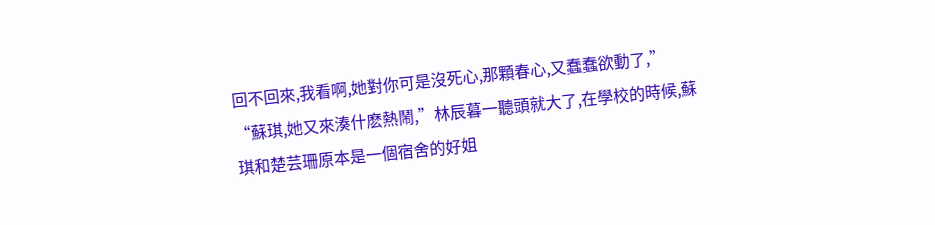回不回來,我看啊,她對你可是沒死心,那顆春心,又蠢蠢欲動了,”
“蘇琪,她又來湊什麽熱鬧,”林辰暮一聽頭就大了,在學校的時候,蘇琪和楚芸珊原本是一個宿舍的好姐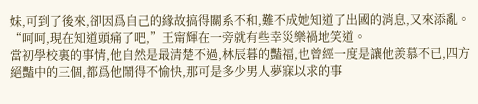妹,可到了後來,卻因爲自己的緣故搞得關系不和,難不成她知道了出國的消息,又來添亂。
“呵呵,現在知道頭痛了吧,”王甯輝在一旁就有些幸災樂禍地笑道。
當初學校裏的事情,他自然是最清楚不過,林辰暮的豔福,也曾經一度是讓他羨慕不已,四方絕豔中的三個,都爲他鬧得不愉快,那可是多少男人夢寐以求的事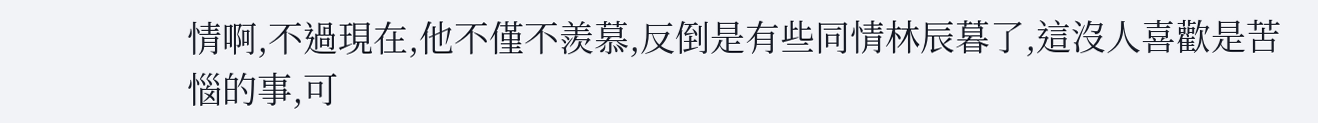情啊,不過現在,他不僅不羨慕,反倒是有些同情林辰暮了,這沒人喜歡是苦惱的事,可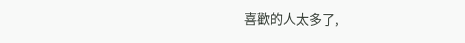喜歡的人太多了,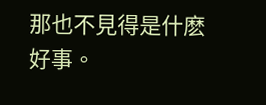那也不見得是什麽好事。